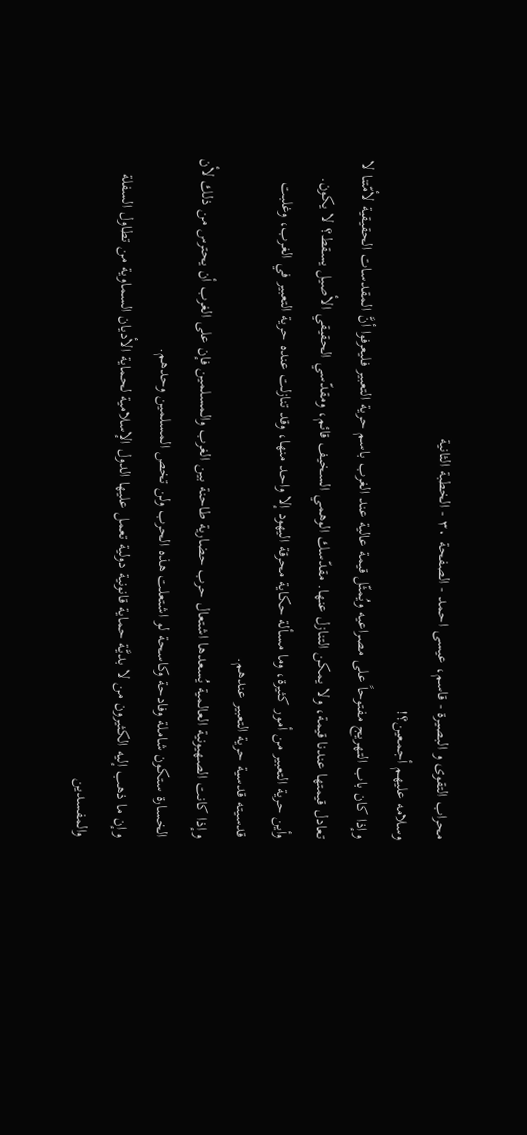محراب التقوى و البصيرة - قاسم، عيسى احمد - الصفحة ٣٠ - الخطبة الثانية
وسلامه عليهم أجمعين؟!
وإذا كان باب التهريج مفتوحاً على مصراعيه ويُمثّل قيمة عالية عند الغرب باسم حرية التعبير فليعرفوا أنَّ المقدسات الحقيقية لأمّتنا لا تعادل قيمتها عندنا قيمة، ولا يمكن التنازل عنها. مقدّسك الوهمي السخيف قائم، ومقدّسي الحقيقي الأصيل يسقط؟ لا يكون.
وأين حرية التعبير من أمور كثيرة، وما مسألة حكاية محرقة اليهود إلا واحد منها، وقد تنازلت عنده حرية التعبير في الغرب، وغلبت قدسيته قدسية حرية التعبير عندهم.
وإذا كانت الصهيونية العالمية يُسعدها اشتعال حرب حضارية طاحنة بين الغرب والمسلمين فإن على الغرب أن يحترس من ذلك لأن الخسارة ستكون شاملة وفادحة وكاسحة لو اشتعلت هذه الحرب ولن تخص المسلمين وحدهم.
وإن ما ذهب إليه الكثيرون من لا بديَّة حماية قانونية دولية تعمل عليها الدول الإسلامية لحماية الأديان السماوية من تطاول السفلة والمفسدين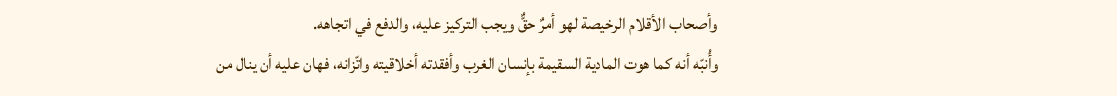وأصحاب الأقلام الرخيصة لهو أمرٌ حقٌّ ويجب التركيز عليه، والدفع في اتجاهه.
وأُنبّه أنه كما هوت المادية السقيمة بإنسان الغرب وأفقدته أخلاقيته واتّزانه، فهان عليه أن ينال من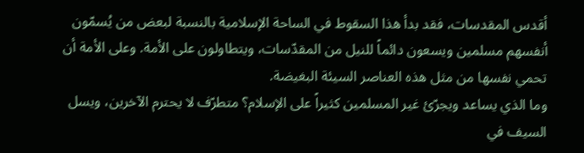أقدس المقدسات، فقد بدأ هذا السقوط في الساحة الإسلامية بالنسبة لبعض من يُسمّون أنفسهم مسلمين ويسعون دائماً للنيل من المقدّسات، ويتطاولون على الأمة. وعلى الأمة أن تحمي نفسها من مثل هذه العناصر السيئة البغيضة.
وما الذي يساعد ويجرّئ غير المسلمين كثيراً على الإسلام؟ متطرّف لا يحترم الآخرين، ويسل السيف في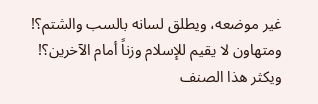غير موضعه، ويطلق لسانه بالسب والشتم؟! ومتهاون لا يقيم للإسلام وزناً أمام الآخرين؟! ويكثر هذا الصنف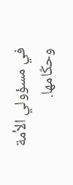في مسؤولي الأمة وحكّامها.